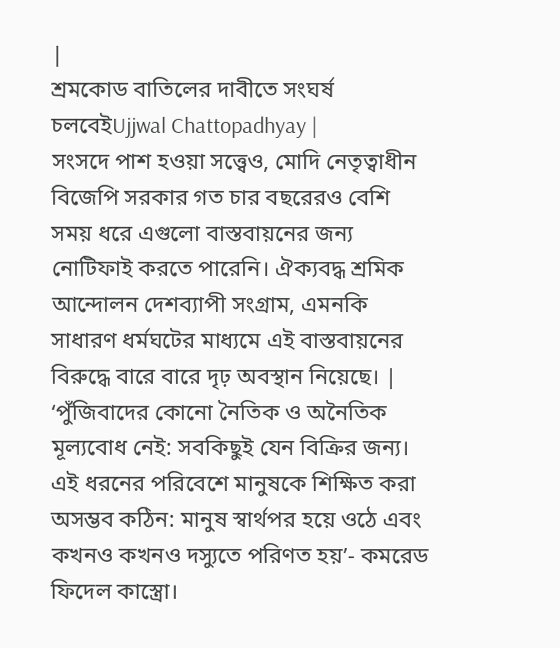|
শ্রমকোড বাতিলের দাবীতে সংঘর্ষ চলবেইUjjwal Chattopadhyay |
সংসদে পাশ হওয়া সত্ত্বেও, মোদি নেতৃত্বাধীন বিজেপি সরকার গত চার বছরেরও বেশি সময় ধরে এগুলো বাস্তবায়নের জন্য নোটিফাই করতে পারেনি। ঐক্যবদ্ধ শ্রমিক আন্দোলন দেশব্যাপী সংগ্রাম, এমনকি সাধারণ ধর্মঘটের মাধ্যমে এই বাস্তবায়নের বিরুদ্ধে বারে বারে দৃঢ় অবস্থান নিয়েছে। |
‘পুঁজিবাদের কোনো নৈতিক ও অনৈতিক মূল্যবোধ নেই: সবকিছুই যেন বিক্রির জন্য। এই ধরনের পরিবেশে মানুষকে শিক্ষিত করা অসম্ভব কঠিন: মানুষ স্বার্থপর হয়ে ওঠে এবং কখনও কখনও দস্যুতে পরিণত হয়’- কমরেড ফিদেল কাস্ত্রো।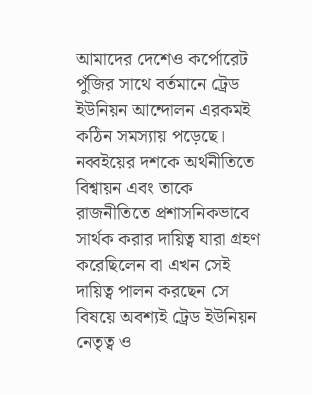আমাদের দেশেও কর্পোরেট পুঁজির সাথে বর্তমানে ট্রেড ইউনিয়ন আন্দোলন এরকমই কঠিন সমস্যায় পড়েছে। নব্বইয়ের দশকে অর্থনীতিতে বিশ্বায়ন এবং তাকে রাজনীতিতে প্রশাসনিকভাবে সার্থক করার দায়িত্ব যারা গ্রহণ করেছিলেন বা এখন সেই দায়িত্ব পালন করছেন সে বিষয়ে অবশ্যই ট্রেড ইউনিয়ন নেতৃত্ব ও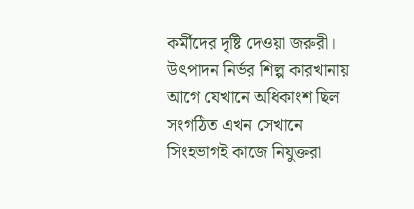কর্মীদের দৃষ্টি দেওয়া জরুরী। উৎপাদন নির্ভর শিল্প কারখানায় আগে যেখানে অধিকাংশ ছিল সংগঠিত এখন সেখানে সিংহভাগই কাজে নিযুক্তরা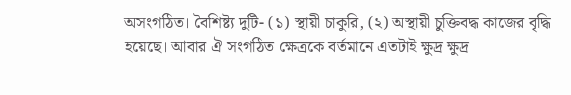অসংগঠিত। বৈশিষ্ট্য দুটি- (১) স্থায়ী চাকুরি, (২) অস্থায়ী চুক্তিবদ্ধ কাজের বৃদ্ধি হয়েছে। আবার ঐ সংগঠিত ক্ষেত্রকে বর্তমানে এতটাই ক্ষুদ্র ক্ষুদ্র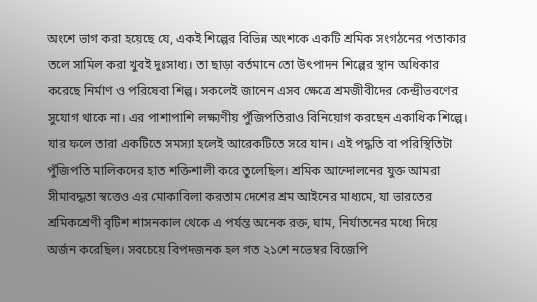অংশে ভাগ করা হয়েছে যে, একই শিল্পের বিভিন্ন অংশকে একটি শ্রমিক সংগঠনের পতাকার তলে সামিল করা খুবই দুঃসাধ্য। তা ছাড়া বর্তমানে তো উৎপাদন শিল্পের স্থান অধিকার করেছে নির্মাণ ও পরিষেবা শিল্প। সকলেই জানেন এসব ক্ষেত্রে শ্রমজীবীদের কেন্দ্রীভবণের সুযোগ থাকে না। এর পাশাপাশি লক্ষ্যণীয় পুঁজিপতিরাও বিনিয়োগ করছেন একাধিক শিল্পে। যার ফলে তারা একটিতে সমস্যা হলেই আরেকটিতে সরে যান। এই পদ্ধতি বা পরিস্থিতিটা পুঁজিপতি মালিকদের হাত শক্তিশালী করে তুলেছিল। শ্রমিক আন্দোলনের যুক্ত আমরা সীমাবদ্ধতা স্বত্তেও এর মোকাবিলা করতাম দেশের শ্রম আইনের মাধ্যমে, যা ভারতের শ্রমিকশ্রেণী বৃটিশ শাসনকাল থেকে এ পর্যন্ত অনেক রক্ত, ঘাম, নির্যাতনের মধ্যে দিয়ে অর্জন করেছিল। সবচেয়ে বিপদজনক হল গত ২১শে নভেম্বর বিজেপি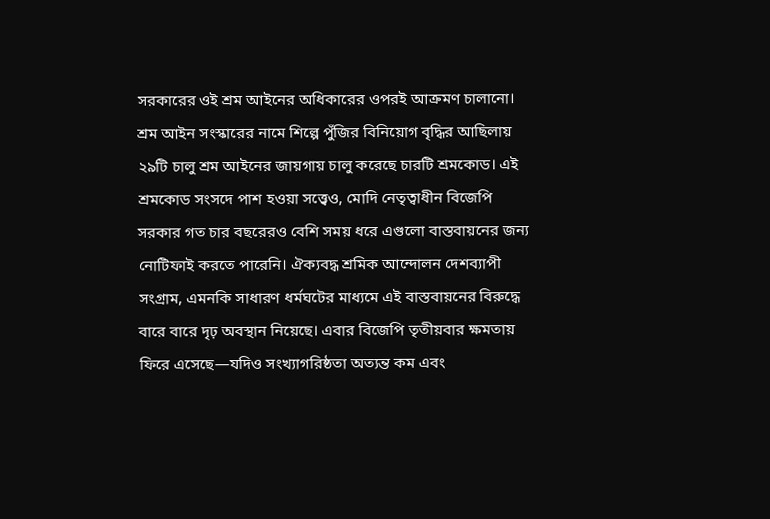সরকারের ওই শ্রম আইনের অধিকারের ওপরই আক্রমণ চালানো। শ্রম আইন সংস্কারের নামে শিল্পে পুঁজির বিনিয়োগ বৃদ্ধির আছিলায় ২৯টি চালু শ্রম আইনের জায়গায় চালু করেছে চারটি শ্রমকোড। এই শ্রমকোড সংসদে পাশ হওয়া সত্ত্বেও, মোদি নেতৃত্বাধীন বিজেপি সরকার গত চার বছরেরও বেশি সময় ধরে এগুলো বাস্তবায়নের জন্য নোটিফাই করতে পারেনি। ঐক্যবদ্ধ শ্রমিক আন্দোলন দেশব্যাপী সংগ্রাম, এমনকি সাধারণ ধর্মঘটের মাধ্যমে এই বাস্তবায়নের বিরুদ্ধে বারে বারে দৃঢ় অবস্থান নিয়েছে। এবার বিজেপি তৃতীয়বার ক্ষমতায় ফিরে এসেছে—যদিও সংখ্যাগরিষ্ঠতা অত্যন্ত কম এবং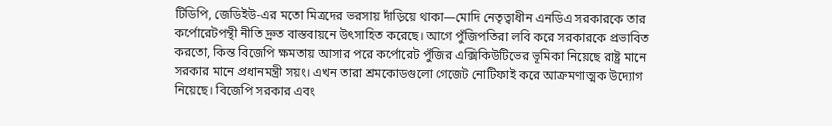টিডিপি, জেডিইউ-এর মতো মিত্রদের ভরসায় দাঁড়িয়ে থাকা—মোদি নেতৃত্বাধীন এনডিএ সরকারকে তার কর্পোরেটপন্থী নীতি দ্রুত বাস্তবায়নে উৎসাহিত করেছে। আগে পুঁজিপতিরা লবি করে সরকারকে প্রভাবিত করতো, কিন্ত বিজেপি ক্ষমতায় আসার পরে কর্পোরেট পুঁজির এক্সিকিউটিভের ভূমিকা নিয়েছে রাষ্ট্র মানে সরকার মানে প্রধানমন্ত্রী সয়ং। এখন তারা শ্রমকোডগুলো গেজেট নোটিফাই করে আক্রমণাত্মক উদ্যোগ নিয়েছে। বিজেপি সরকার এবং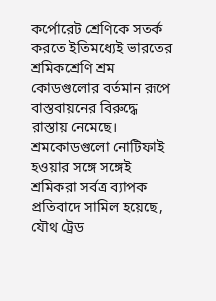কর্পোরেট শ্রেণিকে সতর্ক করতে ইতিমধ্যেই ভারতের শ্রমিকশ্রেণি শ্রম কোডগুলোর বর্তমান রূপে বাস্তবায়নের বিরুদ্ধে রাস্তায় নেমেছে। শ্রমকোডগুলো নোটিফাই হওয়ার সঙ্গে সঙ্গেই শ্রমিকরা সর্বত্র ব্যাপক প্রতিবাদে সামিল হয়েছে, যৌথ ট্রেড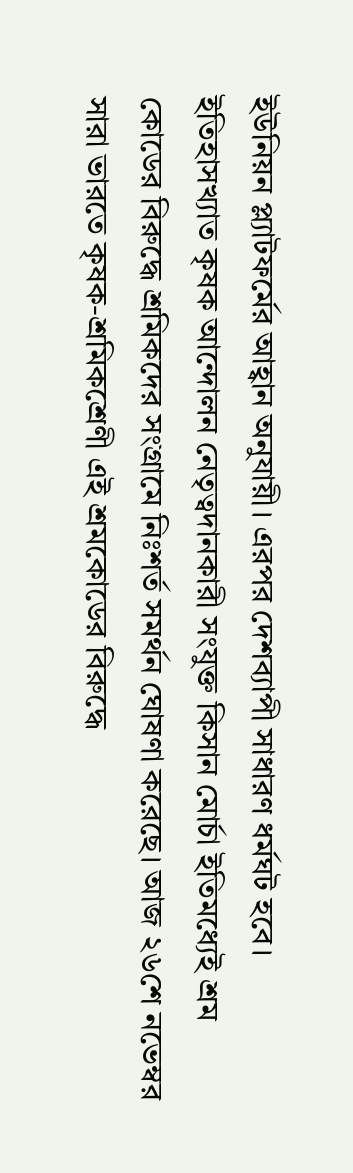ইউনিয়ন প্ল্যাটফর্মের আহ্বান অনুযায়ী। এরপর দেশব্যাপী সাধারণ ধর্মঘট হবে। ইতিহাসখ্যাত কৃষক আন্দোলন নেতৃত্বদানকারী সংযুক্ত কিসান মোর্চা ইতিমধ্যেই শ্রম কোডের বিরুদ্ধে শ্রমিকদের সংগ্রামে নিঃশর্ত সমর্থন ঘোষণা করেছে। আজ ২৬শে নভেম্বর সারা ভারতে কৃষক-শ্রমিকশ্রেণী এই শ্রমকোডের বিরুদ্ধে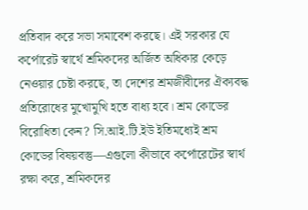প্রতিবাদ করে সভা সমাবেশ করছে। এই সরকার যে কর্পোরেট স্বার্থে শ্রমিকদের অর্জিত অধিকার কেড়ে নেওয়ার চেষ্টা করছে, তা দেশের শ্রমজীবীদের ঐক্যবদ্ধ প্রতিরোধের মুখোমুখি হতে বাধ্য হবে। শ্রম কোডের বিরোধিতা কেন? সি.আই.টি.ইউ ইতিমধ্যেই শ্রম কোডের বিষয়বস্তু—এগুলো কীভাবে কর্পোরেটের স্বার্থ রক্ষা করে, শ্রমিকদের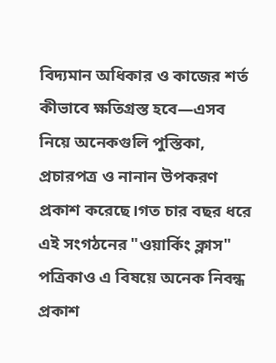বিদ্যমান অধিকার ও কাজের শর্ত কীভাবে ক্ষতিগ্রস্ত হবে—এসব নিয়ে অনেকগুলি পুস্তিকা, প্রচারপত্র ও নানান উপকরণ প্রকাশ করেছে।গত চার বছর ধরে এই সংগঠনের "ওয়ার্কিং ক্লাস" পত্রিকাও এ বিষয়ে অনেক নিবন্ধ প্রকাশ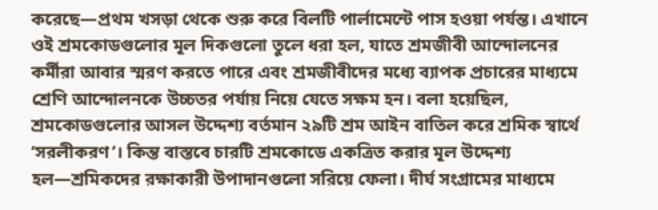করেছে—প্রথম খসড়া থেকে শুরু করে বিলটি পার্লামেন্টে পাস হওয়া পর্যন্ত। এখানে ওই শ্রমকোডগুলোর মূল দিকগুলো তুলে ধরা হল, যাতে শ্রমজীবী আন্দোলনের কর্মীরা আবার স্মরণ করতে পারে এবং শ্রমজীবীদের মধ্যে ব্যাপক প্রচারের মাধ্যমে শ্রেণি আন্দোলনকে উচ্চতর পর্যায় নিয়ে যেতে সক্ষম হন। বলা হয়েছিল, শ্রমকোডগুলোর আসল উদ্দেশ্য বর্তমান ২৯টি শ্রম আইন বাতিল করে শ্রমিক স্বার্থে ‘সরলীকরণ’। কিন্ত বাস্তবে চারটি শ্রমকোডে একত্রিত করার মূল উদ্দেশ্য হল—শ্রমিকদের রক্ষাকারী উপাদানগুলো সরিয়ে ফেলা। দীর্ঘ সংগ্রামের মাধ্যমে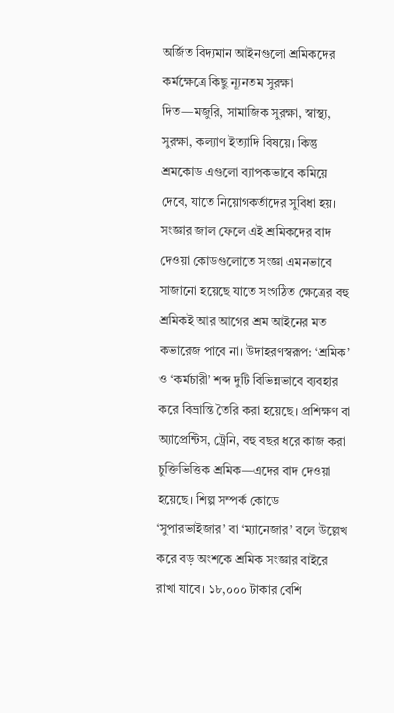অর্জিত বিদ্যমান আইনগুলো শ্রমিকদের কর্মক্ষেত্রে কিছু ন্যূনতম সুরক্ষা দিত—মজুরি, সামাজিক সুরক্ষা, স্বাস্থ্য, সুরক্ষা, কল্যাণ ইত্যাদি বিষয়ে। কিন্তু শ্রমকোড এগুলো ব্যাপকভাবে কমিয়ে দেবে, যাতে নিয়োগকর্তাদের সুবিধা হয়। সংজ্ঞার জাল ফেলে এই শ্রমিকদের বাদ দেওয়া কোডগুলোতে সংজ্ঞা এমনভাবে সাজানো হয়েছে যাতে সংগঠিত ক্ষেত্রের বহু শ্রমিকই আর আগের শ্রম আইনের মত কভারেজ পাবে না। উদাহরণস্বরূপ: ‘শ্রমিক’ ও ‘কর্মচারী’ শব্দ দুটি বিভিন্নভাবে ব্যবহার করে বিভ্রান্তি তৈরি করা হয়েছে। প্রশিক্ষণ বা অ্যাপ্রেন্টিস, ট্রেনি, বহু বছর ধরে কাজ করা চুক্তিভিত্তিক শ্রমিক—এদের বাদ দেওয়া হয়েছে। শিল্প সম্পর্ক কোডে ‘সুপারভাইজার’ বা ‘ম্যানেজার’ বলে উল্লেখ করে বড় অংশকে শ্রমিক সংজ্ঞার বাইরে রাখা যাবে। ১৮,০০০ টাকার বেশি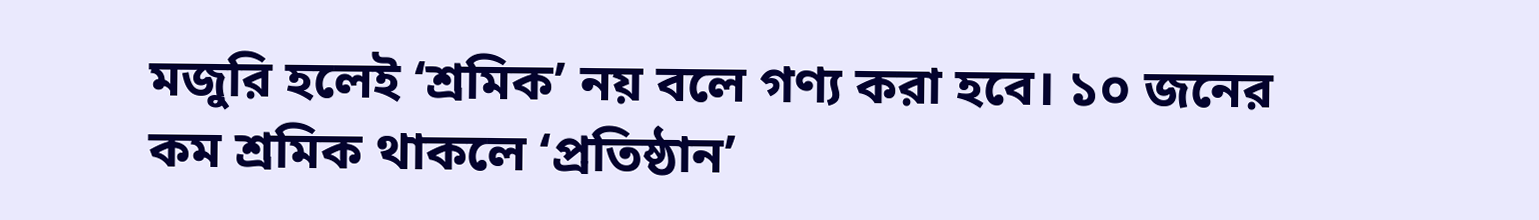মজুরি হলেই ‘শ্রমিক’ নয় বলে গণ্য করা হবে। ১০ জনের কম শ্রমিক থাকলে ‘প্রতিষ্ঠান’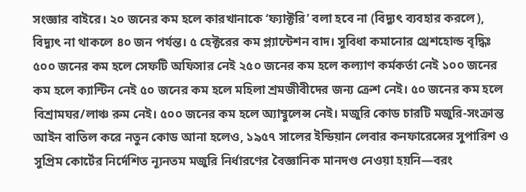সংজ্ঞার বাইরে। ২০ জনের কম হলে কারখানাকে ‘ফ্যাক্টরি’ বলা হবে না (বিদ্যুৎ ব্যবহার করলে), বিদ্যুৎ না থাকলে ৪০ জন পর্যন্ত। ৫ হেক্টরের কম প্ল্যান্টেশন বাদ। সুবিধা কমানোর থ্রেশহোল্ড বৃদ্ধিঃ ৫০০ জনের কম হলে সেফটি অফিসার নেই ২৫০ জনের কম হলে কল্যাণ কর্মকর্তা নেই ১০০ জনের কম হলে ক্যান্টিন নেই ৫০ জনের কম হলে মহিলা শ্রমজীবীদের জন্য ক্রেশ নেই। ৫০ জনের কম হলে বিশ্রামঘর/লাঞ্চ রুম নেই। ৫০০ জনের কম হলে অ্যাম্বুলেন্স নেই। মজুরি কোড চারটি মজুরি-সংক্রান্ত আইন বাতিল করে নতুন কোড আনা হলেও, ১৯৫৭ সালের ইন্ডিয়ান লেবার কনফারেন্সের সুপারিশ ও সুপ্রিম কোর্টের নির্দেশিত ন্যূনতম মজুরি নির্ধারণের বৈজ্ঞানিক মানদণ্ড নেওয়া হয়নি—বরং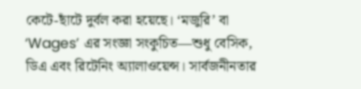কেটে-ছাঁটে দুর্বল করা হয়েছে। ‘মজুরি’ বা ‘Wages’ এর সংজ্ঞা সংকুচিত—শুধু বেসিক, ডিএ এবং রিটেনিং অ্যালাওয়েন্স। সার্বজনীনতার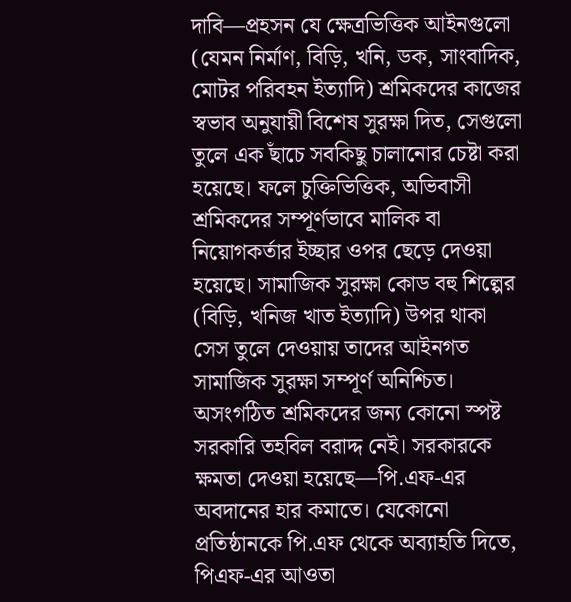দাবি—প্রহসন যে ক্ষেত্রভিত্তিক আইনগুলো (যেমন নির্মাণ, বিড়ি, খনি, ডক, সাংবাদিক, মোটর পরিবহন ইত্যাদি) শ্রমিকদের কাজের স্বভাব অনুযায়ী বিশেষ সুরক্ষা দিত, সেগুলো তুলে এক ছাঁচে সবকিছু চালানোর চেষ্টা করা হয়েছে। ফলে চুক্তিভিত্তিক, অভিবাসী শ্রমিকদের সম্পূর্ণভাবে মালিক বা নিয়োগকর্তার ইচ্ছার ওপর ছেড়ে দেওয়া হয়েছে। সামাজিক সুরক্ষা কোড বহু শিল্পের (বিড়ি, খনিজ খাত ইত্যাদি) উপর থাকা সেস তুলে দেওয়ায় তাদের আইনগত সামাজিক সুরক্ষা সম্পূর্ণ অনিশ্চিত। অসংগঠিত শ্রমিকদের জন্য কোনো স্পষ্ট সরকারি তহবিল বরাদ্দ নেই। সরকারকে ক্ষমতা দেওয়া হয়েছে—পি.এফ-এর অবদানের হার কমাতে। যেকোনো প্রতিষ্ঠানকে পি.এফ থেকে অব্যাহতি দিতে, পিএফ-এর আওতা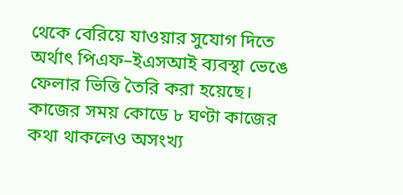থেকে বেরিয়ে যাওয়ার সুযোগ দিতে অর্থাৎ পিএফ–ইএসআই ব্যবস্থা ভেঙে ফেলার ভিত্তি তৈরি করা হয়েছে। কাজের সময় কোডে ৮ ঘণ্টা কাজের কথা থাকলেও অসংখ্য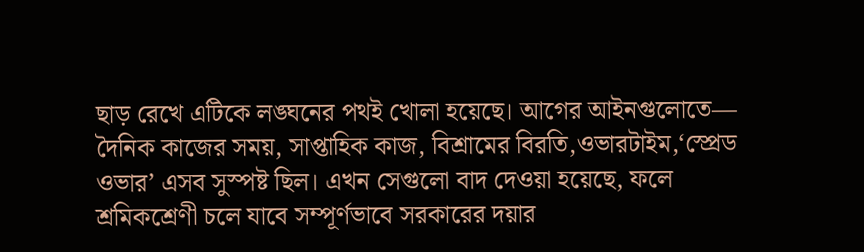ছাড় রেখে এটিকে লঙ্ঘনের পথই খোলা হয়েছে। আগের আইনগুলোতে— দৈনিক কাজের সময়, সাপ্তাহিক কাজ, বিশ্রামের বিরতি,ওভারটাইম,‘স্প্রেড ওভার’ এসব সুস্পষ্ট ছিল। এখন সেগুলো বাদ দেওয়া হয়েছে, ফলে শ্রমিকশ্রেণী চলে যাবে সম্পূর্ণভাবে সরকারের দয়ার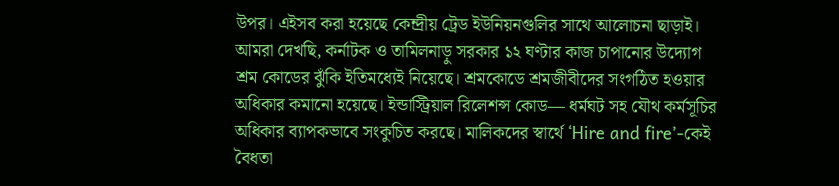উপর। এইসব করা হয়েছে কেন্দ্রীয় ট্রেড ইউনিয়নগুলির সাথে আলোচনা ছাড়াই। আমরা দেখছি, কর্নাটক ও তামিলনাড়ু সরকার ১২ ঘণ্টার কাজ চাপানোর উদ্যোগ শ্রম কোডের ঝুঁকি ইতিমধ্যেই নিয়েছে। শ্রমকোডে শ্রমজীবীদের সংগঠিত হওয়ার অধিকার কমানো হয়েছে। ইন্ডাস্ট্রিয়াল রিলেশন্স কোড— ধর্মঘট সহ যৌথ কর্মসূচির অধিকার ব্যাপকভাবে সংকুচিত করছে। মালিকদের স্বার্থে ‘Hire and fire’-কেই বৈধতা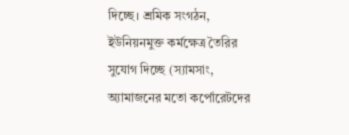দিচ্ছে। শ্রমিক সংগঠন, ইউনিয়নমুক্ত কর্মক্ষেত্র তৈরির সুযোগ দিচ্ছে (স্যামসাং, অ্যামাজনের মতো কর্পোরেটদের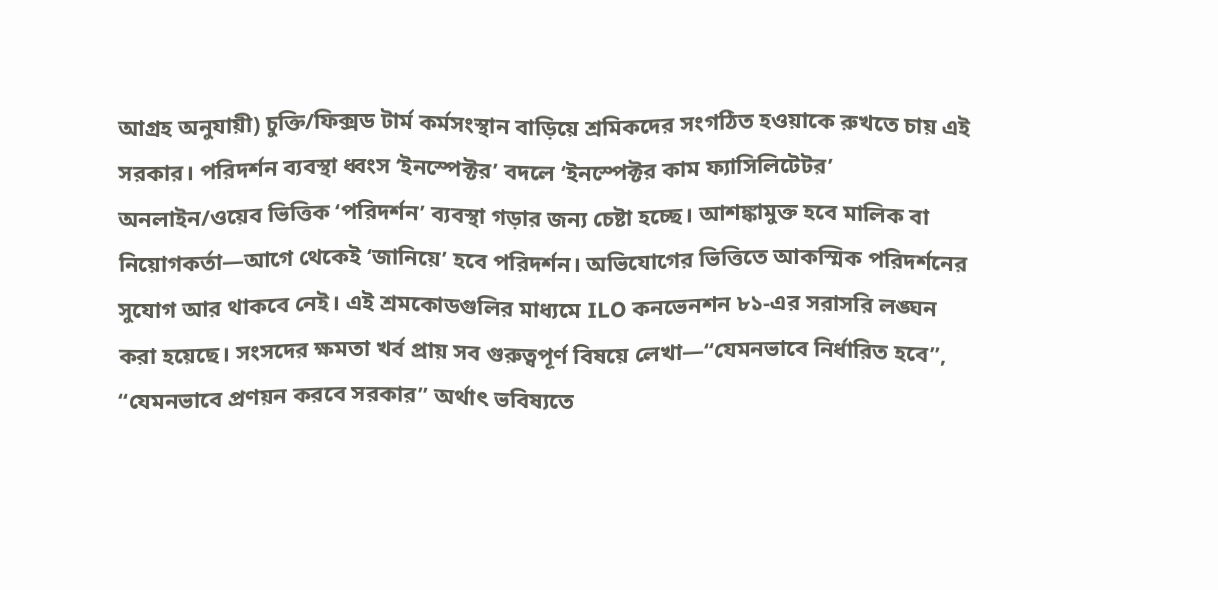আগ্রহ অনুযায়ী) চুক্তি/ফিক্সড টার্ম কর্মসংস্থান বাড়িয়ে শ্রমিকদের সংগঠিত হওয়াকে রুখতে চায় এই সরকার। পরিদর্শন ব্যবস্থা ধ্বংস ‘ইনস্পেক্টর’ বদলে ‘ইনস্পেক্টর কাম ফ্যাসিলিটেটর’ অনলাইন/ওয়েব ভিত্তিক ‘পরিদর্শন’ ব্যবস্থা গড়ার জন্য চেষ্টা হচ্ছে। আশঙ্কামুক্ত হবে মালিক বা নিয়োগকর্তা—আগে থেকেই ‘জানিয়ে’ হবে পরিদর্শন। অভিযোগের ভিত্তিতে আকস্মিক পরিদর্শনের সুযোগ আর থাকবে নেই। এই শ্রমকোডগুলির মাধ্যমে ILO কনভেনশন ৮১-এর সরাসরি লঙ্ঘন করা হয়েছে। সংসদের ক্ষমতা খর্ব প্রায় সব গুরুত্বপূর্ণ বিষয়ে লেখা—“যেমনভাবে নির্ধারিত হবে”, “যেমনভাবে প্রণয়ন করবে সরকার” অর্থাৎ ভবিষ্যতে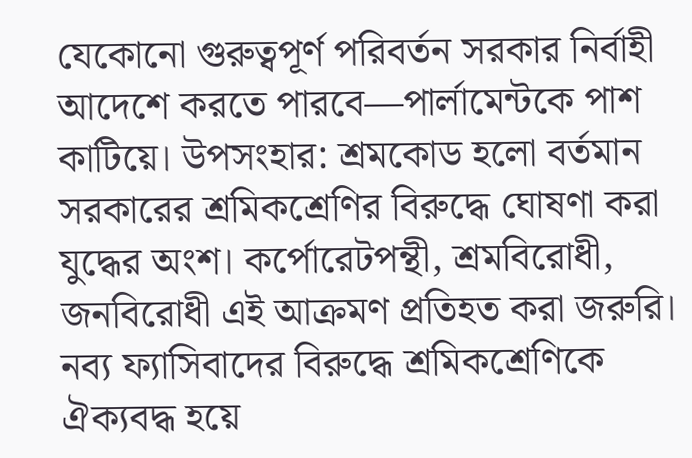যেকোনো গুরুত্বপূর্ণ পরিবর্তন সরকার নির্বাহী আদেশে করতে পারবে—পার্লামেন্টকে পাশ কাটিয়ে। উপসংহার: শ্রমকোড হলো বর্তমান সরকারের শ্রমিকশ্রেণির বিরুদ্ধে ঘোষণা করা যুদ্ধের অংশ। কর্পোরেটপন্থী, শ্রমবিরোধী, জনবিরোধী এই আক্রমণ প্রতিহত করা জরুরি। নব্য ফ্যাসিবাদের বিরুদ্ধে শ্রমিকশ্রেণিকে ঐক্যবদ্ধ হয়ে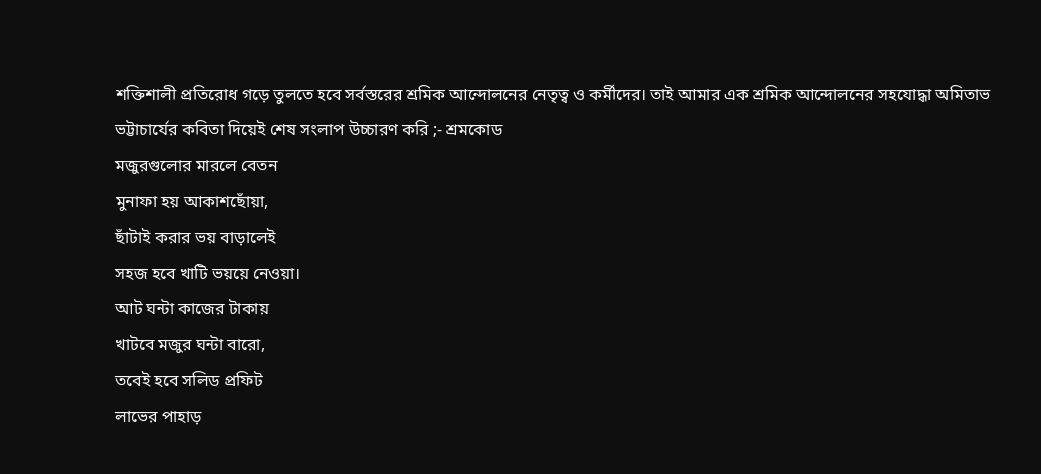শক্তিশালী প্রতিরোধ গড়ে তুলতে হবে সর্বস্তরের শ্রমিক আন্দোলনের নেতৃত্ব ও কর্মীদের। তাই আমার এক শ্রমিক আন্দোলনের সহযোদ্ধা অমিতাভ ভট্টাচার্যের কবিতা দিয়েই শেষ সংলাপ উচ্চারণ করি ;- শ্রমকোড
মজুরগুলোর মারলে বেতন
মুনাফা হয় আকাশছোঁয়া,
ছাঁটাই করার ভয় বাড়ালেই
সহজ হবে খাটি ভয়য়ে নেওয়া।
আট ঘন্টা কাজের টাকায়
খাটবে মজুর ঘন্টা বারো,
তবেই হবে সলিড প্রফিট
লাভের পাহাড়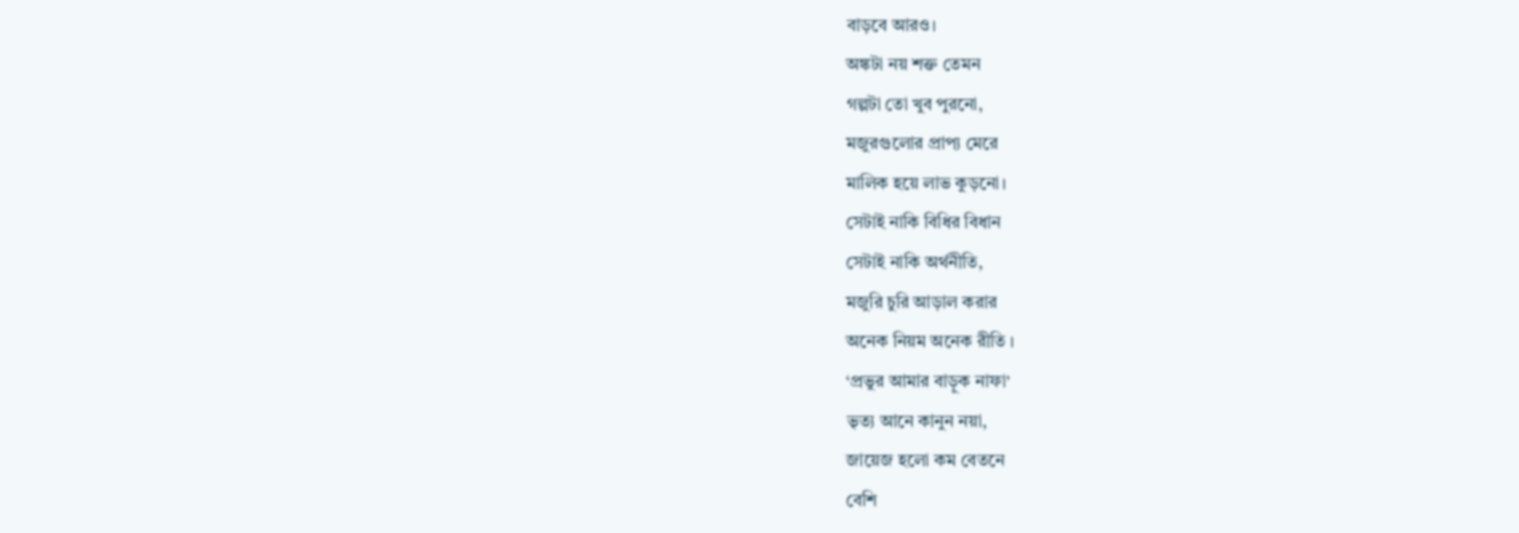বাড়বে আরও।
অঙ্কটা নয় শক্ত তেমন
গল্পটা তো খুব পুরনো,
মজুরগুলোর প্রাপ্য মেরে
মালিক হয়ে লাভ কুড়নো।
সেটাই নাকি বিধির বিধান
সেটাই নাকি অর্থনীতি,
মজুরি চুরি আড়াল করার
অনেক নিয়ম অনেক রীতি ।
‘প্রভুর আমার বাড়ুক নাফা’
ভৃত্য আনে কানুন নয়া,
জায়েজ হলো কম বেতনে
বেশি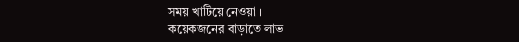সময় খাটিয়ে নেওয়া ।
কয়েকজনের বাড়াতে লাভ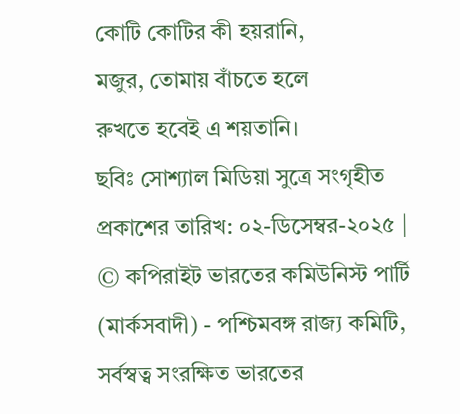কোটি কোটির কী হয়রানি,
মজুর, তোমায় বাঁচতে হলে
রুখতে হবেই এ শয়তানি।
ছবিঃ সোশ্যাল মিডিয়া সুত্রে সংগৃহীত প্রকাশের তারিখ: ০২-ডিসেম্বর-২০২৫ |
© কপিরাইট ভারতের কমিউনিস্ট পার্টি (মার্কসবাদী) - পশ্চিমবঙ্গ রাজ্য কমিটি, সর্বস্বত্ব সংরক্ষিত ভারতের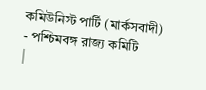কমিউনিস্ট পার্টি (মার্কসবাদী) - পশ্চিমবঙ্গ রাজ্য কমিটি
|